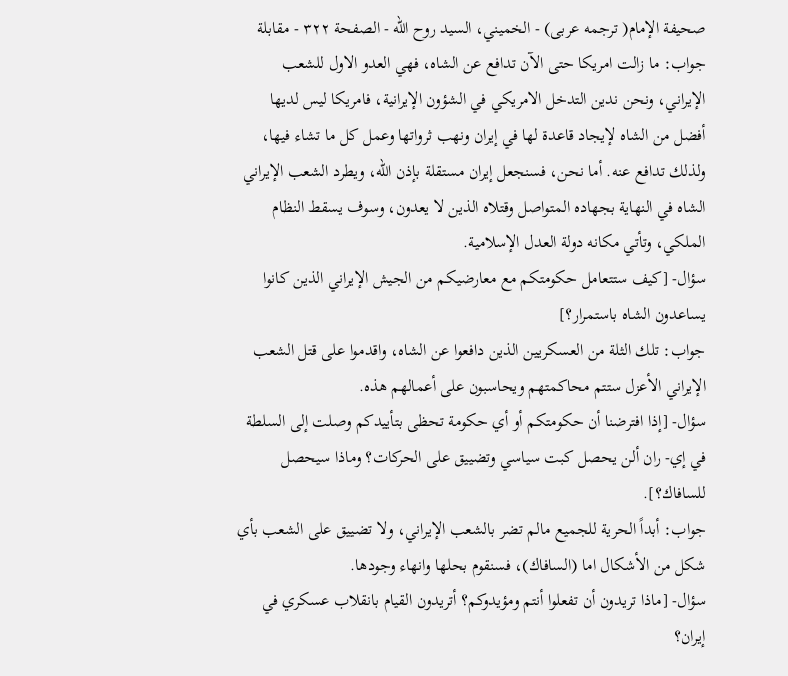صحيفة الإمام( ترجمه عربى) - الخميني، السيد روح الله - الصفحة ٣٢٢ - مقابلة
جواب: ما زالت امريكا حتى الآن تدافع عن الشاه، فهي العدو الاول للشعب الإيراني، ونحن ندين التدخل الامريكي في الشؤون الإيرانية، فامريكا ليس لديها أفضل من الشاه لإيجاد قاعدة لها في إيران ونهب ثرواتها وعمل كل ما تشاء فيها، ولذلك تدافع عنه. أما نحن، فسنجعل إيران مستقلة بإذن الله، ويطرد الشعب الإيراني الشاه في النهاية بجهاده المتواصل وقتلاه الذين لا يعدون، وسوف يسقط النظام الملكي، وتأتي مكانه دولة العدل الإسلامية.
سؤال- [كيف ستتعامل حكومتكم مع معارضيكم من الجيش الإيراني الذين كانوا يساعدون الشاه باستمرار؟]
جواب: تلك الثلة من العسكريين الذين دافعوا عن الشاه، واقدموا على قتل الشعب الإيراني الأعزل ستتم محاكمتهم ويحاسبون على أعمالهم هذه.
سؤال- [إذا افترضنا أن حكومتكم أو أي حكومة تحظى بتأييدكم وصلت إلى السلطة في إي- ران ألن يحصل كبت سياسي وتضييق على الحركات؟ وماذا سيحصل للسافاك؟].
جواب: أبداً الحرية للجميع مالم تضر بالشعب الإيراني، ولا تضييق على الشعب بأي شكل من الأشكال اما (السافاك)، فسنقوم بحلها وانهاء وجودها.
سؤال- [ماذا تريدون أن تفعلوا أنتم ومؤيدوكم؟ أتريدون القيام بانقلاب عسكري في إيران؟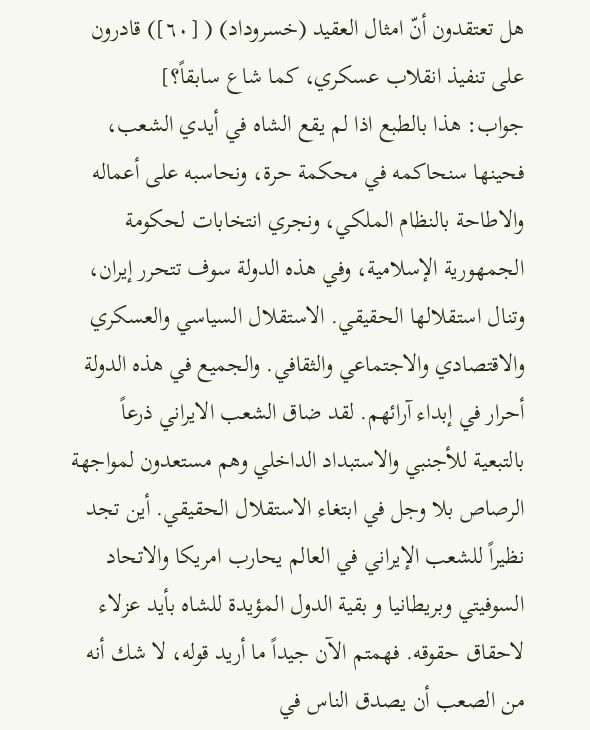هل تعتقدون أنّ امثال العقيد (خسروداد) ( [٦٠]) قادرون على تنفيذ انقلاب عسكري، كما شاع سابقاً؟]
جواب: هذا بالطبع اذا لم يقع الشاه في أيدي الشعب، فحينها سنحاكمه في محكمة حرة، ونحاسبه على أعماله والاطاحة بالنظام الملكي، ونجري انتخابات لحكومة الجمهورية الإسلامية، وفي هذه الدولة سوف تتحرر إيران، وتنال استقلالها الحقيقي. الاستقلال السياسي والعسكري والاقتصادي والاجتماعي والثقافي. والجميع في هذه الدولة أحرار في إبداء آرائهم. لقد ضاق الشعب الايراني ذرعاً بالتبعية للأجنبي والاستبداد الداخلي وهم مستعدون لمواجهة الرصاص بلا وجل في ابتغاء الاستقلال الحقيقي. أين تجد نظيراً للشعب الإيراني في العالم يحارب امريكا والاتحاد السوفيتي وبريطانيا و بقية الدول المؤيدة للشاه بأيد عزلاء لاحقاق حقوقه. فهمتم الآن جيداً ما أريد قوله، لا شك أنه من الصعب أن يصدق الناس في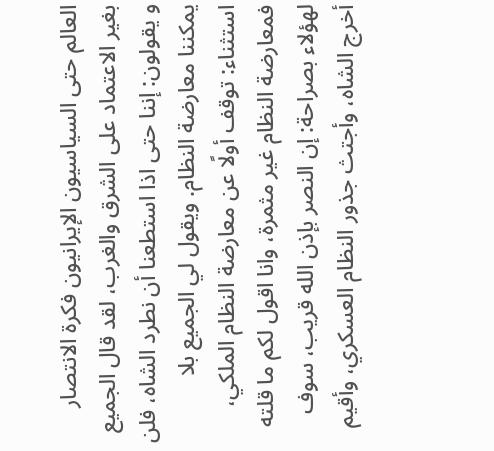العالم حتى السياسيون الإيرانيون فكرة الانتصار بغير الاعتماد على الشرق والغرب، لقد قال الجميع و يقولون: إننا حتى اذا استطعنا أن نطرد الشاه، فلن يمكننا معارضة النظام. ويقول لي الجميع بلا استثناء: توقف أولًا عن معارضة النظام الملكي، فمعارضة النظام غير مثمرة، وانا اقول لكم ما قلته لهؤلاء بصراحة: إن النصر بإذن الله قريب، سوف أخرج الشاه، وأجتث جذور النظام العسكري، وأقيم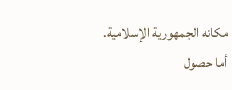مكانه الجمهورية الإسلامية.
أما حصول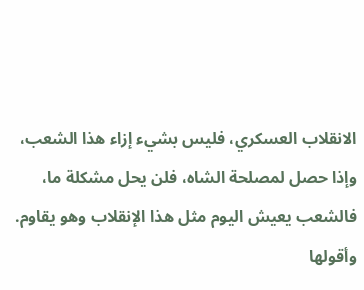الانقلاب العسكري، فليس بشيء إزاء هذا الشعب، وإذا حصل لمصلحة الشاه، فلن يحل مشكلة ما، فالشعب يعيش اليوم مثل هذا الإنقلاب وهو يقاوم. وأقولها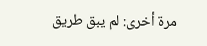مرة أخرى: لم يبق طريق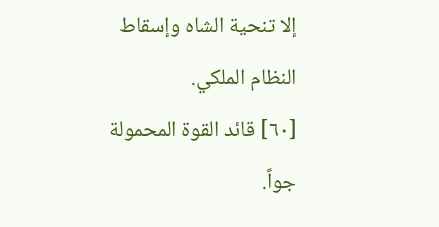إلا تنحية الشاه وإسقاط النظام الملكي.
[٦٠] قائد القوة المحمولة جواً.